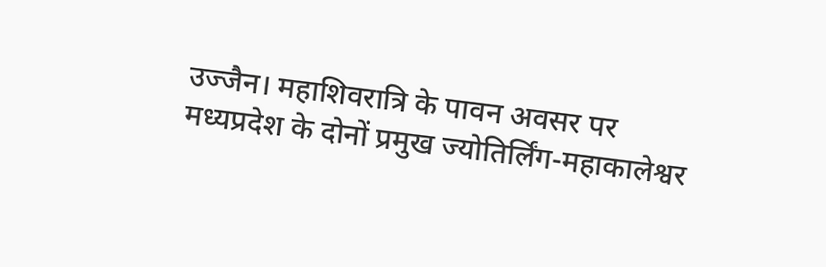उज्जैन। महाशिवरात्रि के पावन अवसर पर मध्यप्रदेश के दोनों प्रमुख ज्योतिर्लिंग-महाकालेश्वर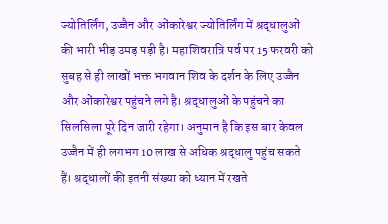ज्योतिर्लिंग, उज्जैन और ओंकारेश्वर ज्योतिर्लिंग में श्रद्धालुओं की भारी भीड़ उमड़ पड़ी है। महाशिवरात्रि पर्व पर 15 फरवरी को सुबह से ही लाखों भक्त भगवान शिव के दर्शन के लिए उज्जैन और ओंकारेश्वर पहुंचने लगे है। श्रद्धालुओं के पहुंचने का सिलसिला पूरे दिन जारी रहेगा। अनुमान है कि इस बार केवल उज्जैन में ही लगभग 10 लाख से अधिक श्रद्धालु पहुंच सकते हैं। श्रद्धालों की इतनी संख्या को ध्यान में रखते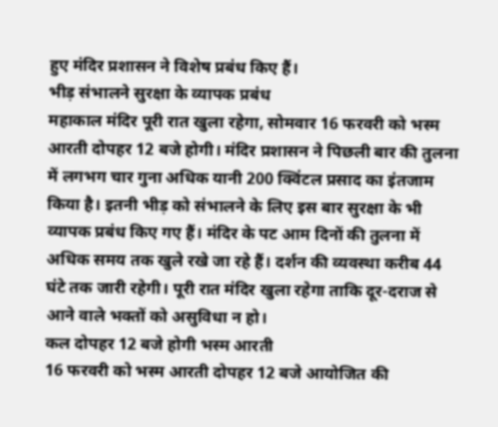हुए मंदिर प्रशासन ने विशेष प्रबंध किए हैं।
भीड़ संभालने सुरक्षा के व्यापक प्रबंध
महाकाल मंदिर पूरी रात खुला रहेगा, सोमवार 16 फरवरी को भस्म आरती दोपहर 12 बजे होगी। मंदिर प्रशासन ने पिछली बार की तुलना में लगभग चार गुना अधिक यानी 200 क्विंटल प्रसाद का इंतजाम किया है। इतनी भीड़ को संभालने के लिए इस बार सुरक्षा के भी व्यापक प्रबंध किए गए हैं। मंदिर के पट आम दिनों की तुलना में अधिक समय तक खुले रखे जा रहे हैं। दर्शन की व्यवस्था करीब 44 घंटे तक जारी रहेगी। पूरी रात मंदिर खुला रहेगा ताकि दूर-दराज से आने वाले भक्तों को असुविधा न हो।
कल दोपहर 12 बजे होगी भस्म आरती
16 फरवरी को भस्म आरती दोपहर 12 बजे आयोजित की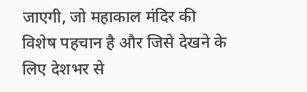जाएगी, जो महाकाल मंदिर की विशेष पहचान है और जिसे देखने के लिए देशभर से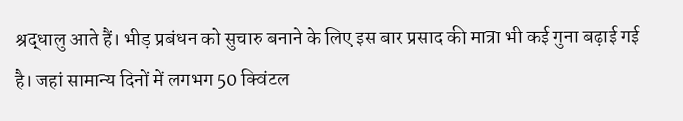श्रद्धालु आते हैं। भीड़ प्रबंधन को सुचारु बनाने के लिए इस बार प्रसाद की मात्रा भी कई गुना बढ़ाई गई है। जहां सामान्य दिनों में लगभग 50 क्विंटल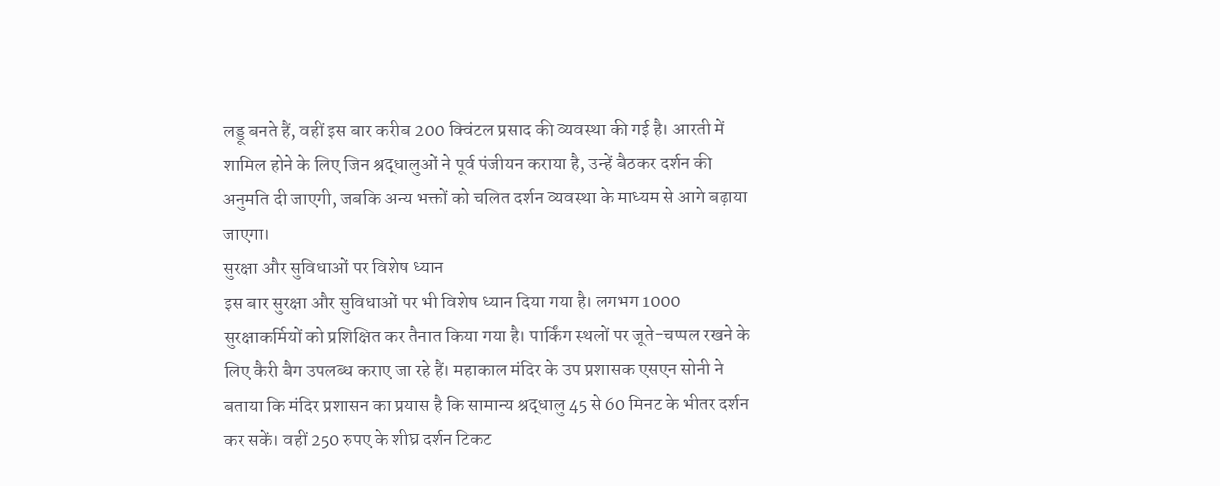लड्डू बनते हैं, वहीं इस बार करीब 200 क्विंटल प्रसाद की व्यवस्था की गई है। आरती में शामिल होने के लिए जिन श्रद्धालुओं ने पूर्व पंजीयन कराया है, उन्हें बैठकर दर्शन की अनुमति दी जाएगी, जबकि अन्य भक्तों को चलित दर्शन व्यवस्था के माध्यम से आगे बढ़ाया जाएगा।
सुरक्षा और सुविधाओं पर विशेष ध्यान
इस बार सुरक्षा और सुविधाओं पर भी विशेष ध्यान दिया गया है। लगभग 1000 सुरक्षाकर्मियों को प्रशिक्षित कर तैनात किया गया है। पार्किंग स्थलों पर जूते-चप्पल रखने के लिए कैरी बैग उपलब्ध कराए जा रहे हैं। महाकाल मंदिर के उप प्रशासक एसएन सोनी ने बताया कि मंदिर प्रशासन का प्रयास है कि सामान्य श्रद्धालु 45 से 60 मिनट के भीतर दर्शन कर सकें। वहीं 250 रुपए के शीघ्र दर्शन टिकट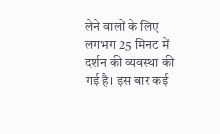लेने वालों के लिए लगभग 25 मिनट में दर्शन की व्यवस्था की गई है। इस बार कई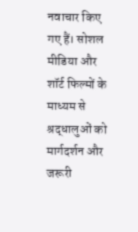नवाचार किए गए हैं। सोशल मीडिया और शॉर्ट फिल्मों के माध्यम से श्रद्धालुओं को मार्गदर्शन और जरूरी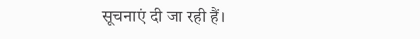सूचनाएं दी जा रही हैं।